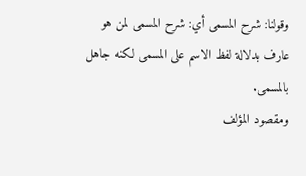وقولنا: شرح المسمى أي: شرح المسمى لمن هو عارف بدلالة لفظ الاسم على المسمى لكنه جاهل بالمسمى.
ومقصود المؤلف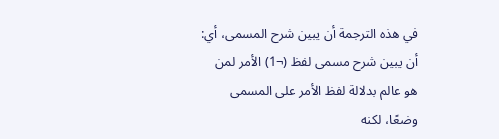في هذه الترجمة أن يبين شرح المسمى، أي: أن يبين شرح مسمى لفظ (¬1) الأمر لمن هو عالم بدلالة لفظ الأمر على المسمى وضعًا، لكنه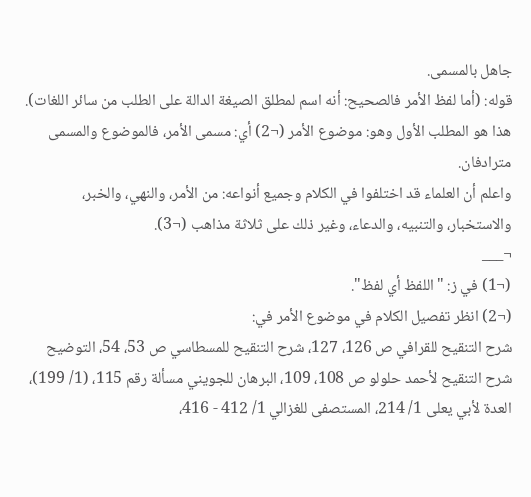جاهل بالمسمى.
قوله: (أما لفظ الأمر فالصحيح: أنه اسم لمطلق الصيغة الدالة على الطلب من سائر اللغات).
هذا هو المطلب الأول وهو: موضوع الأمر (¬2) أي: مسمى الأمر، فالموضوع والمسمى مترادفان.
واعلم أن العلماء قد اختلفوا في الكلام وجميع أنواعه: من الأمر، والنهي، والخبر، والاستخبار، والتنبيه، والدعاء، وغير ذلك على ثلاثة مذاهب (¬3).
¬___
(¬1) في ز: "اللفظ أي لفظ".
(¬2) انظر تفصيل الكلام في موضوع الأمر في:
شرح التنقيح للقرافي ص 126، 127، شرح التنقيح للمسطاسي ص 53، 54، التوضيح شرح التنقيح لأحمد حلولو ص 108، 109، البرهان للجويني مسألة رقم 115، (1/ 199)، العدة لأبي يعلى 1/ 214، المستصفى للغزالي 1/ 412 - 416،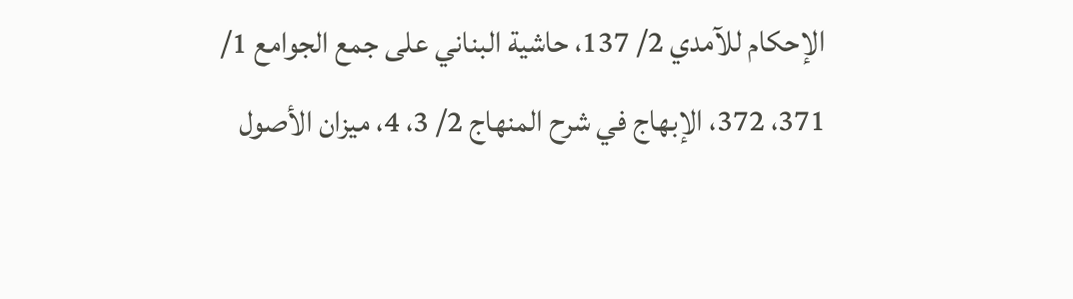الإحكام للآمدي 2/ 137، حاشية البناني على جمع الجوامع 1/ 371، 372، الإبهاج في شرح المنهاج 2/ 3، 4، ميزان الأصول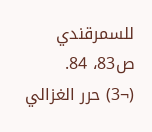للسمرقندي ص83، 84.
(¬3) حرر الغزالي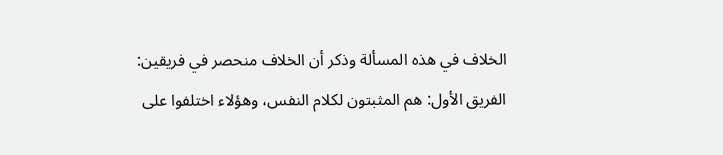الخلاف في هذه المسألة وذكر أن الخلاف منحصر في فريقين:
الفريق الأول: هم المثبتون لكلام النفس، وهؤلاء اختلفوا على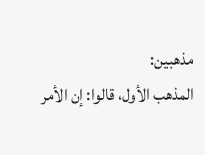مذهبين:
المذهب الأول، قالوا: إن الأمر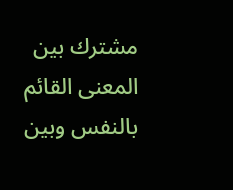مشترك بين المعنى القائم بالنفس وبين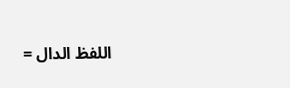اللفظ الدال =